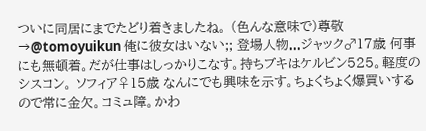ついに同居にまでたどり着きましたね。 (色んな意味で)尊敬→@tomoyuikun 俺に彼女はいない;; 登場人物...ジャック♂17歳 何事にも無頓着。だが仕事はしっかりこなす。持ちブキはケルビン525。軽度のシスコン。 ソフィア♀15歳 なんにでも興味を示す。ちょくちょく爆買いするので常に金欠。コミュ障。かわ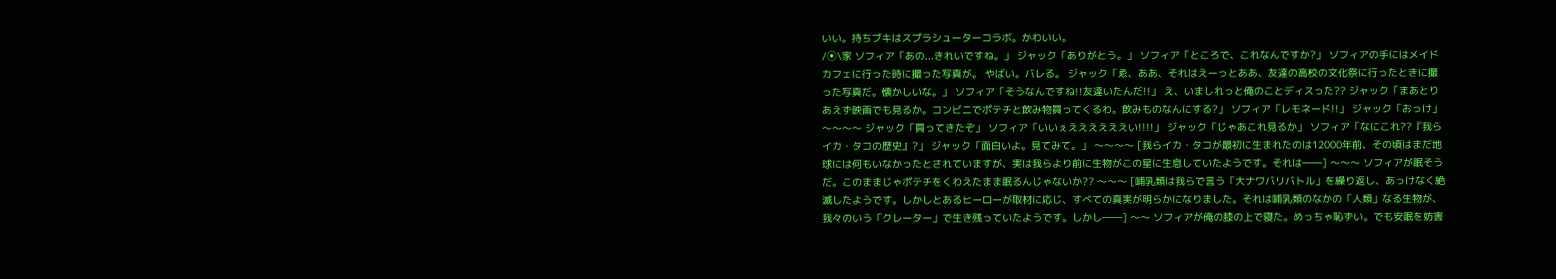いい。持ちブキはスプラシューターコラボ。かわいい。
/⦿\家 ソフィア「あの...きれいですね。」 ジャック「ありがとう。」 ソフィア「ところで、これなんですか?」 ソフィアの手にはメイドカフェに行った時に撮った写真が。 やばい。バレる。 ジャック「ゑ、ああ、それはえーっとああ、友達の高校の文化祭に行ったときに撮った写真だ。懐かしいな。」 ソフィア「そうなんですね!!友達いたんだ!!」 え、いましれっと俺のことディスった?? ジャック「まあとりあえず映画でも見るか。コンビニでポテチと飲み物買ってくるわ。飲みものなんにする?」 ソフィア「レモネード!!」 ジャック「おっけ」 〜〜〜〜 ジャック「買ってきたぞ」 ソフィア「いいぇええええええい!!!!」 ジャック「じゃあこれ見るか」 ソフィア「なにこれ??『我らイカ・タコの歴史』?」 ジャック「面白いよ。見てみて。」 〜〜〜〜 [我らイカ・タコが最初に生まれたのは12000年前、その頃はまだ地球には何もいなかったとされていますが、実は我らより前に生物がこの星に生息していたようです。それは――] 〜〜〜 ソフィアが眠そうだ。このままじゃポテチをくわえたまま眠るんじゃないか?? 〜〜〜 [哺乳類は我らで言う「大ナワバリバトル」を繰り返し、あっけなく絶滅したようです。しかしとあるヒーローが取材に応じ、すべての真実が明らかになりました。それは哺乳類のなかの「人類」なる生物が、我々のいう「クレーター」で生き残っていたようです。しかし――] 〜〜 ソフィアが俺の膝の上で寝た。めっちゃ恥ずい。でも安眠を妨害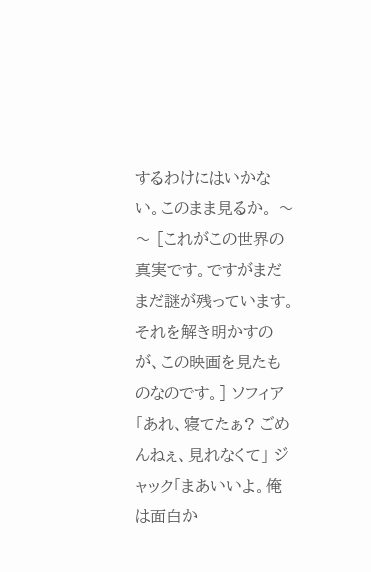するわけにはいかない。このまま見るか。 〜〜 [これがこの世界の真実です。ですがまだまだ謎が残っています。それを解き明かすのが、この映画を見たものなのです。] ソフィア「あれ、寝てたぁ? ごめんねぇ、見れなくて」 ジャック「まあいいよ。俺は面白か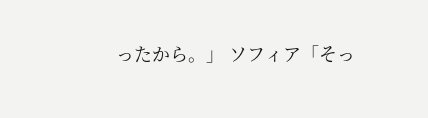ったから。」 ソフィア「そっ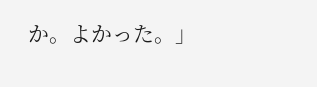か。よかった。」